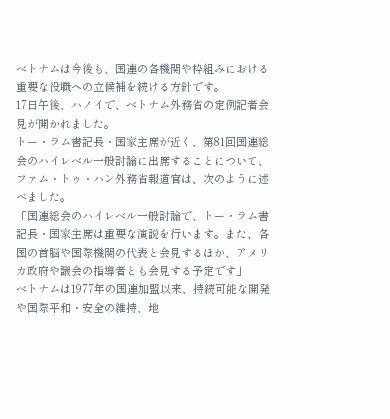ベトナムは今後も、国連の各機関や枠組みにおける重要な役職への立候補を続ける方針です。
17日午後、ハノイで、ベトナム外務省の定例記者会見が開かれました。
トー・ラム書記長・国家主席が近く、第81回国連総会のハイレベル一般討論に出席することについて、ファム・トゥ・ハン外務省報道官は、次のように述べました。
「国連総会のハイレベル一般討論で、トー・ラム書記長・国家主席は重要な演説を行います。また、各国の首脳や国際機関の代表と会見するほか、アメリカ政府や議会の指導者とも会見する予定です」
ベトナムは1977年の国連加盟以来、持続可能な開発や国際平和・安全の維持、地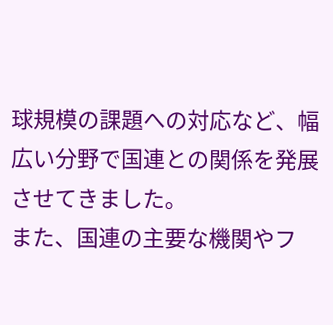球規模の課題への対応など、幅広い分野で国連との関係を発展させてきました。
また、国連の主要な機関やフ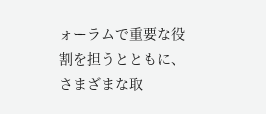ォーラムで重要な役割を担うとともに、さまざまな取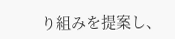り組みを提案し、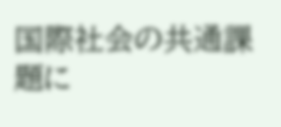国際社会の共通課題に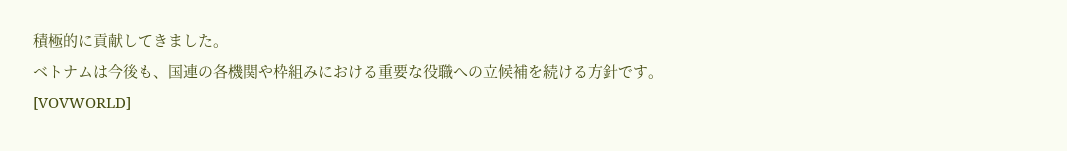積極的に貢献してきました。
ベトナムは今後も、国連の各機関や枠組みにおける重要な役職への立候補を続ける方針です。
[VOVWORLD]